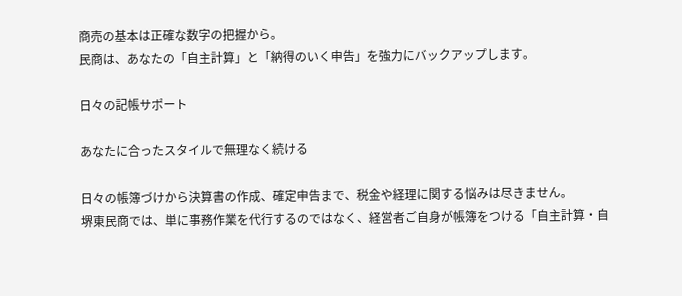商売の基本は正確な数字の把握から。
民商は、あなたの「自主計算」と「納得のいく申告」を強力にバックアップします。

日々の記帳サポート

あなたに合ったスタイルで無理なく続ける

日々の帳簿づけから決算書の作成、確定申告まで、税金や経理に関する悩みは尽きません。
堺東民商では、単に事務作業を代行するのではなく、経営者ご自身が帳簿をつける「自主計算・自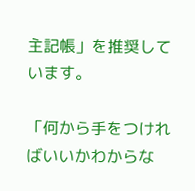主記帳」を推奨しています。

「何から手をつければいいかわからな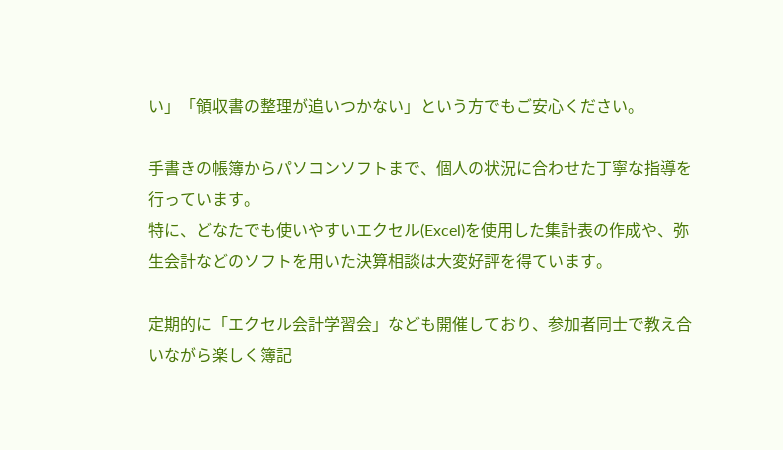い」「領収書の整理が追いつかない」という方でもご安心ください。

手書きの帳簿からパソコンソフトまで、個人の状況に合わせた丁寧な指導を行っています。
特に、どなたでも使いやすいエクセル(Excel)を使用した集計表の作成や、弥生会計などのソフトを用いた決算相談は大変好評を得ています。

定期的に「エクセル会計学習会」なども開催しており、参加者同士で教え合いながら楽しく簿記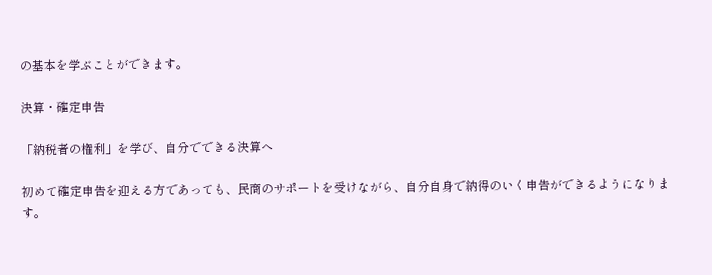の基本を学ぶことができます。

決算・確定申告

「納税者の権利」を学び、自分でできる決算へ

初めて確定申告を迎える方であっても、民商のサポートを受けながら、自分自身で納得のいく申告ができるようになります。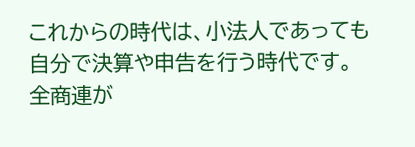これからの時代は、小法人であっても自分で決算や申告を行う時代です。
全商連が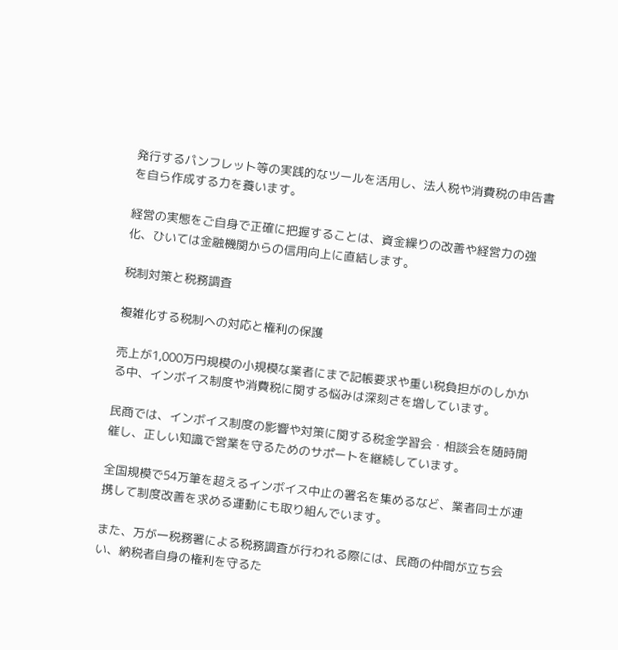発行するパンフレット等の実践的なツールを活用し、法人税や消費税の申告書を自ら作成する力を養います。

経営の実態をご自身で正確に把握することは、資金繰りの改善や経営力の強化、ひいては金融機関からの信用向上に直結します。

税制対策と税務調査

複雑化する税制への対応と権利の保護

売上が1,000万円規模の小規模な業者にまで記帳要求や重い税負担がのしかかる中、インボイス制度や消費税に関する悩みは深刻さを増しています。

民商では、インボイス制度の影響や対策に関する税金学習会・相談会を随時開催し、正しい知識で営業を守るためのサポートを継続しています。

全国規模で54万筆を超えるインボイス中止の署名を集めるなど、業者同士が連携して制度改善を求める運動にも取り組んでいます。

また、万が一税務署による税務調査が行われる際には、民商の仲間が立ち会い、納税者自身の権利を守るた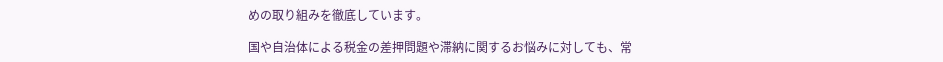めの取り組みを徹底しています。

国や自治体による税金の差押問題や滞納に関するお悩みに対しても、常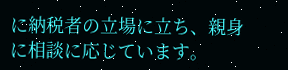に納税者の立場に立ち、親身に相談に応じています。